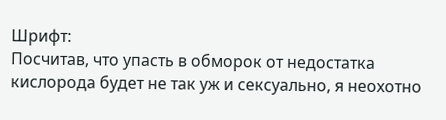Шрифт:
Посчитав, что упасть в обморок от недостатка кислорода будет не так уж и сексуально, я неохотно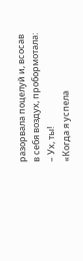разорвала поцелуй и, всосав в себя воздух, пробормотала:
– Ух, ты!
«Когда я успела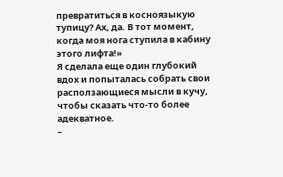превратиться в косноязыкую тупицу? Ах, да. В тот момент, когда моя нога ступила в кабину этого лифта!»
Я сделала еще один глубокий вдох и попыталась собрать свои расползающиеся мысли в кучу, чтобы сказать что-то более адекватное.
–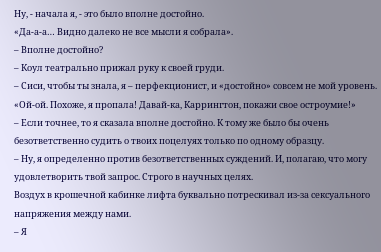Ну, - начала я, - это было вполне достойно.
«Да-а-а… Видно далеко не все мысли я собрала».
– Вполне достойно?
– Коул театрально прижал руку к своей груди.
– Сиси, чтобы ты знала, я – перфекционист, и «достойно» совсем не мой уровень.
«Ой-ой. Похоже, я пропала! Давай-ка, Каррингтон, покажи свое остроумие!»
– Если точнее, то я сказала вполне достойно. К тому же было бы очень безответственно судить о твоих поцелуях только по одному образцу.
– Ну, я определенно против безответственных суждений. И, полагаю, что могу удовлетворить твой запрос. Строго в научных целях.
Воздух в крошечной кабинке лифта буквально потрескивал из-за сексуального напряжения между нами.
– Я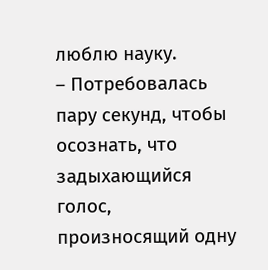люблю науку.
– Потребовалась пару секунд, чтобы осознать, что задыхающийся голос, произносящий одну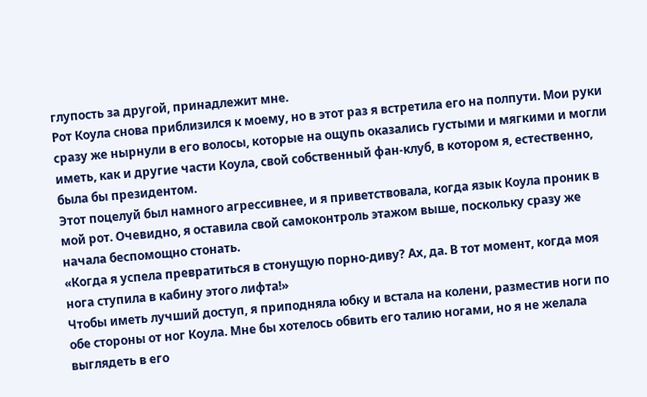глупость за другой, принадлежит мне.
Рот Коула снова приблизился к моему, но в этот раз я встретила его на полпути. Мои руки сразу же нырнули в его волосы, которые на ощупь оказались густыми и мягкими и могли иметь, как и другие части Коула, свой собственный фан-клуб, в котором я, естественно, была бы президентом.
Этот поцелуй был намного агрессивнее, и я приветствовала, когда язык Коула проник в мой рот. Очевидно, я оставила свой самоконтроль этажом выше, поскольку сразу же начала беспомощно стонать.
«Когда я успела превратиться в стонущую порно-диву? Ах, да. В тот момент, когда моя нога ступила в кабину этого лифта!»
Чтобы иметь лучший доступ, я приподняла юбку и встала на колени, разместив ноги по обе стороны от ног Коула. Мне бы хотелось обвить его талию ногами, но я не желала выглядеть в его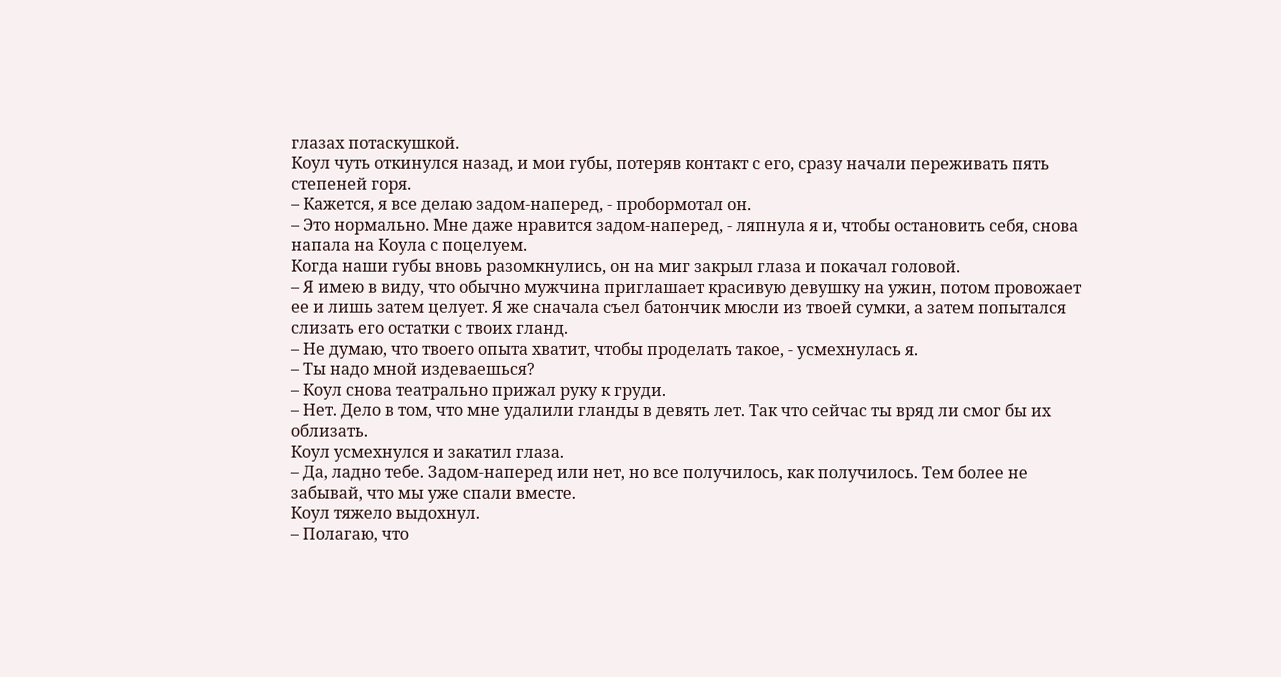глазах потаскушкой.
Коул чуть откинулся назад, и мои губы, потеряв контакт с его, сразу начали переживать пять степеней горя.
– Кажется, я все делаю задом-наперед, - пробормотал он.
– Это нормально. Мне даже нравится задом-наперед, - ляпнула я и, чтобы остановить себя, снова напала на Коула с поцелуем.
Когда наши губы вновь разомкнулись, он на миг закрыл глаза и покачал головой.
– Я имею в виду, что обычно мужчина приглашает красивую девушку на ужин, потом провожает ее и лишь затем целует. Я же сначала съел батончик мюсли из твоей сумки, а затем попытался слизать его остатки с твоих гланд.
– Не думаю, что твоего опыта хватит, чтобы проделать такое, - усмехнулась я.
– Ты надо мной издеваешься?
– Коул снова театрально прижал руку к груди.
– Нет. Дело в том, что мне удалили гланды в девять лет. Так что сейчас ты вряд ли смог бы их облизать.
Коул усмехнулся и закатил глаза.
– Да, ладно тебе. Задом-наперед или нет, но все получилось, как получилось. Тем более не забывай, что мы уже спали вместе.
Коул тяжело выдохнул.
– Полагаю, что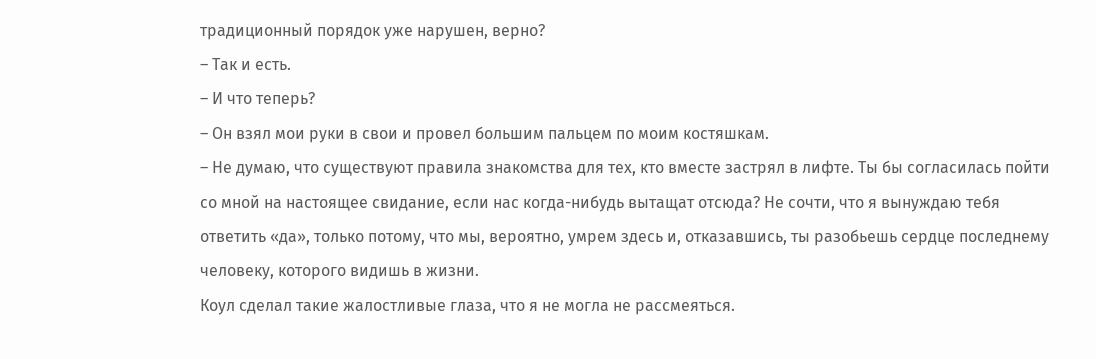традиционный порядок уже нарушен, верно?
– Так и есть.
– И что теперь?
– Он взял мои руки в свои и провел большим пальцем по моим костяшкам.
– Не думаю, что существуют правила знакомства для тех, кто вместе застрял в лифте. Ты бы согласилась пойти со мной на настоящее свидание, если нас когда-нибудь вытащат отсюда? Не сочти, что я вынуждаю тебя ответить «да», только потому, что мы, вероятно, умрем здесь и, отказавшись, ты разобьешь сердце последнему человеку, которого видишь в жизни.
Коул сделал такие жалостливые глаза, что я не могла не рассмеяться.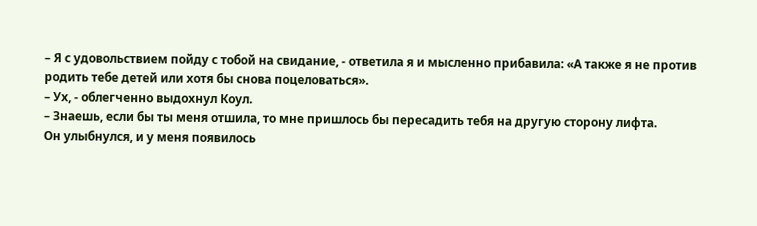– Я с удовольствием пойду с тобой на свидание, - ответила я и мысленно прибавила: «А также я не против родить тебе детей или хотя бы снова поцеловаться».
– Ух, - облегченно выдохнул Коул.
– Знаешь, если бы ты меня отшила, то мне пришлось бы пересадить тебя на другую сторону лифта.
Он улыбнулся, и у меня появилось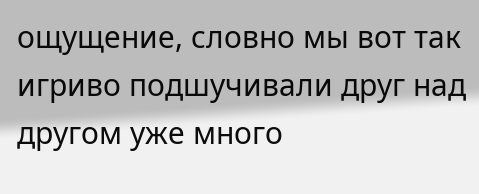ощущение, словно мы вот так игриво подшучивали друг над другом уже много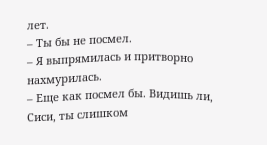лет.
– Ты бы не посмел.
– Я выпрямилась и притворно нахмурилась.
– Еще как посмел бы. Видишь ли, Сиси, ты слишком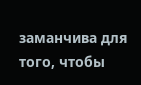заманчива для того, чтобы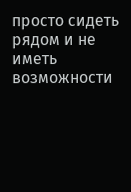просто сидеть рядом и не иметь возможности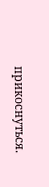прикоснуться.